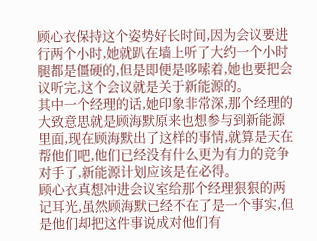顾心衣保持这个姿势好长时间,因为会议要进行两个小时,她就趴在墙上听了大约一个小时腿都是僵硬的,但是即便是哆嗦着,她也要把会议听完,这个会议就是关于新能源的。
其中一个经理的话,她印象非常深,那个经理的大致意思就是顾海默原来也想参与到新能源里面,现在顾海默出了这样的事情,就算是天在帮他们吧,他们已经没有什么更为有力的竞争对手了,新能源计划应该是在必得。
顾心衣真想冲进会议室给那个经理狠狠的两记耳光,虽然顾海默已经不在了是一个事实,但是他们却把这件事说成对他们有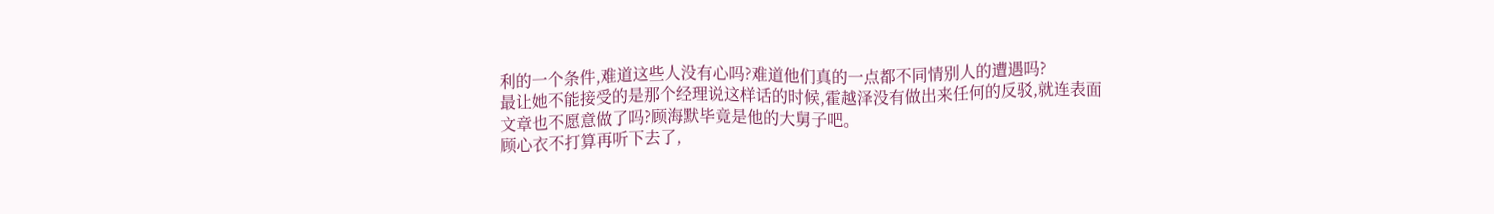利的一个条件,难道这些人没有心吗?难道他们真的一点都不同情别人的遭遇吗?
最让她不能接受的是那个经理说这样话的时候,霍越泽没有做出来任何的反驳,就连表面文章也不愿意做了吗?顾海默毕竟是他的大舅子吧。
顾心衣不打算再听下去了,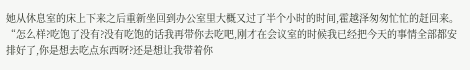她从休息室的床上下来之后重新坐回到办公室里大概又过了半个小时的时间,霍越泽匆匆忙忙的赶回来。
“怎么样?吃饱了没有?没有吃饱的话我再带你去吃吧,刚才在会议室的时候我已经把今天的事情全部都安排好了,你是想去吃点东西呀?还是想让我带着你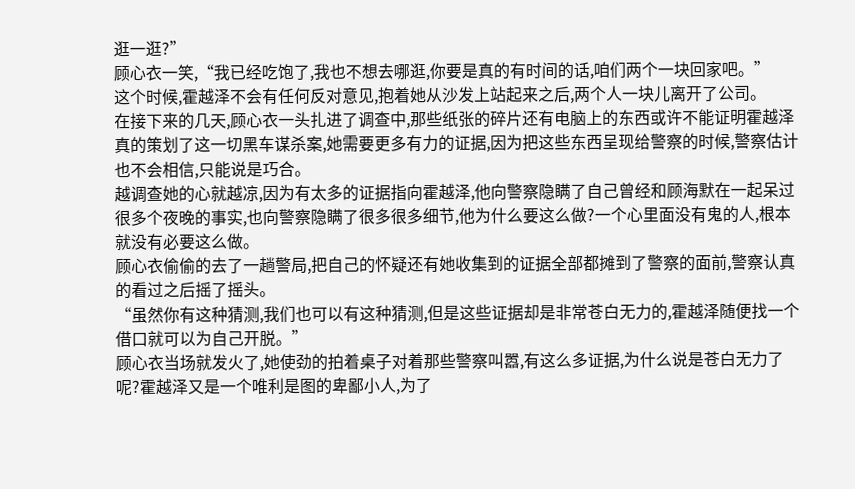逛一逛?”
顾心衣一笑,“我已经吃饱了,我也不想去哪逛,你要是真的有时间的话,咱们两个一块回家吧。”
这个时候,霍越泽不会有任何反对意见,抱着她从沙发上站起来之后,两个人一块儿离开了公司。
在接下来的几天,顾心衣一头扎进了调查中,那些纸张的碎片还有电脑上的东西或许不能证明霍越泽真的策划了这一切黑车谋杀案,她需要更多有力的证据,因为把这些东西呈现给警察的时候,警察估计也不会相信,只能说是巧合。
越调查她的心就越凉,因为有太多的证据指向霍越泽,他向警察隐瞒了自己曾经和顾海默在一起呆过很多个夜晚的事实,也向警察隐瞒了很多很多细节,他为什么要这么做?一个心里面没有鬼的人,根本就没有必要这么做。
顾心衣偷偷的去了一趟警局,把自己的怀疑还有她收集到的证据全部都摊到了警察的面前,警察认真的看过之后摇了摇头。
“虽然你有这种猜测,我们也可以有这种猜测,但是这些证据却是非常苍白无力的,霍越泽随便找一个借口就可以为自己开脱。”
顾心衣当场就发火了,她使劲的拍着桌子对着那些警察叫嚣,有这么多证据,为什么说是苍白无力了呢?霍越泽又是一个唯利是图的卑鄙小人,为了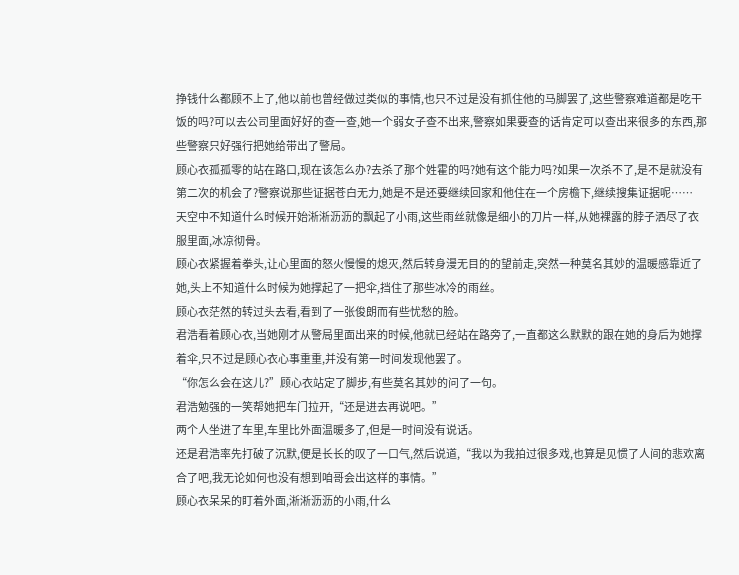挣钱什么都顾不上了,他以前也曾经做过类似的事情,也只不过是没有抓住他的马脚罢了,这些警察难道都是吃干饭的吗?可以去公司里面好好的查一查,她一个弱女子查不出来,警察如果要查的话肯定可以查出来很多的东西,那些警察只好强行把她给带出了警局。
顾心衣孤孤零的站在路口,现在该怎么办?去杀了那个姓霍的吗?她有这个能力吗?如果一次杀不了,是不是就没有第二次的机会了?警察说那些证据苍白无力,她是不是还要继续回家和他住在一个房檐下,继续搜集证据呢……
天空中不知道什么时候开始淅淅沥沥的飘起了小雨,这些雨丝就像是细小的刀片一样,从她裸露的脖子洒尽了衣服里面,冰凉彻骨。
顾心衣紧握着拳头,让心里面的怒火慢慢的熄灭,然后转身漫无目的的望前走,突然一种莫名其妙的温暖感靠近了她,头上不知道什么时候为她撑起了一把伞,挡住了那些冰冷的雨丝。
顾心衣茫然的转过头去看,看到了一张俊朗而有些忧愁的脸。
君浩看着顾心衣,当她刚才从警局里面出来的时候,他就已经站在路旁了,一直都这么默默的跟在她的身后为她撑着伞,只不过是顾心衣心事重重,并没有第一时间发现他罢了。
“你怎么会在这儿?”顾心衣站定了脚步,有些莫名其妙的问了一句。
君浩勉强的一笑帮她把车门拉开,“还是进去再说吧。”
两个人坐进了车里,车里比外面温暖多了,但是一时间没有说话。
还是君浩率先打破了沉默,便是长长的叹了一口气,然后说道,“我以为我拍过很多戏,也算是见惯了人间的悲欢离合了吧,我无论如何也没有想到咱哥会出这样的事情。”
顾心衣呆呆的盯着外面,淅淅沥沥的小雨,什么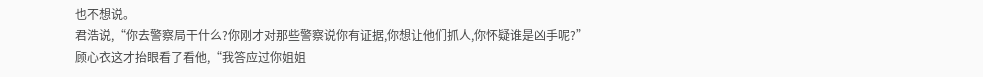也不想说。
君浩说,“你去警察局干什么?你刚才对那些警察说你有证据,你想让他们抓人,你怀疑谁是凶手呢?”
顾心衣这才抬眼看了看他,“我答应过你姐姐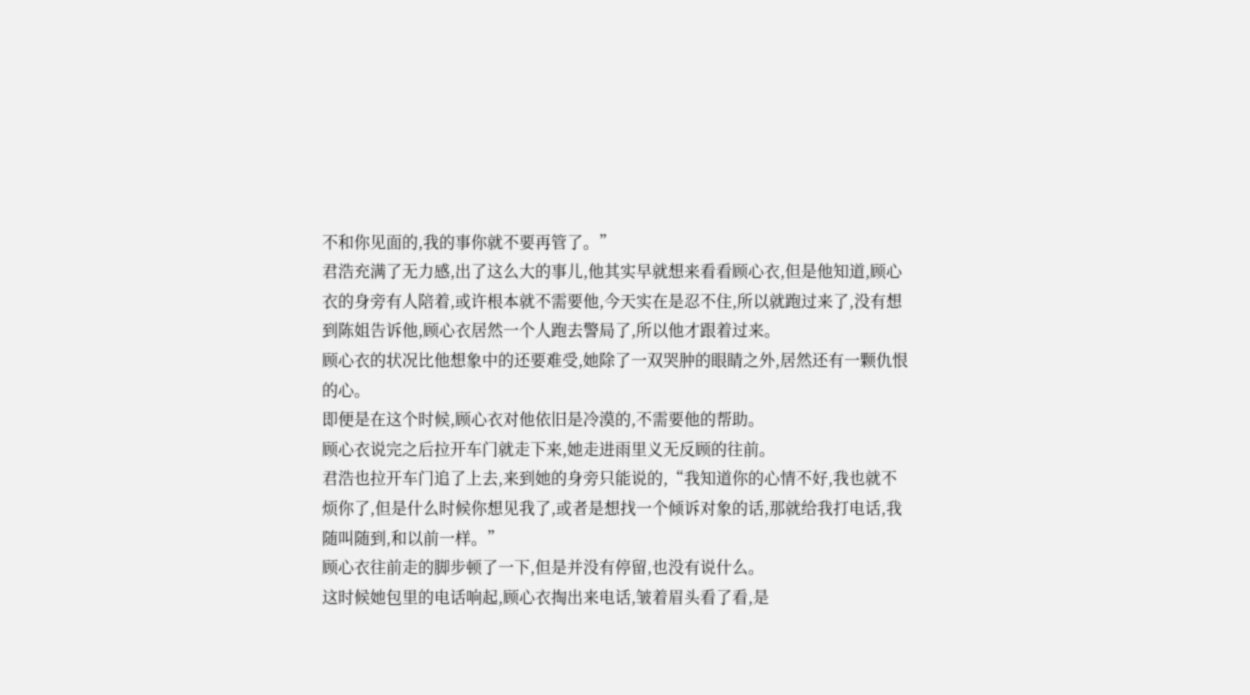不和你见面的,我的事你就不要再管了。”
君浩充满了无力感,出了这么大的事儿,他其实早就想来看看顾心衣,但是他知道,顾心衣的身旁有人陪着,或许根本就不需要他,今天实在是忍不住,所以就跑过来了,没有想到陈姐告诉他,顾心衣居然一个人跑去警局了,所以他才跟着过来。
顾心衣的状况比他想象中的还要难受,她除了一双哭肿的眼睛之外,居然还有一颗仇恨的心。
即便是在这个时候,顾心衣对他依旧是冷漠的,不需要他的帮助。
顾心衣说完之后拉开车门就走下来,她走进雨里义无反顾的往前。
君浩也拉开车门追了上去,来到她的身旁只能说的,“我知道你的心情不好,我也就不烦你了,但是什么时候你想见我了,或者是想找一个倾诉对象的话,那就给我打电话,我随叫随到,和以前一样。”
顾心衣往前走的脚步顿了一下,但是并没有停留,也没有说什么。
这时候她包里的电话响起,顾心衣掏出来电话,皱着眉头看了看,是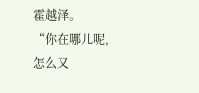霍越泽。
“你在哪儿呢,怎么又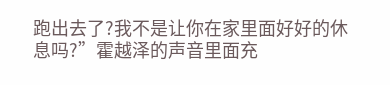跑出去了?我不是让你在家里面好好的休息吗?”霍越泽的声音里面充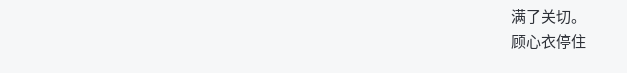满了关切。
顾心衣停住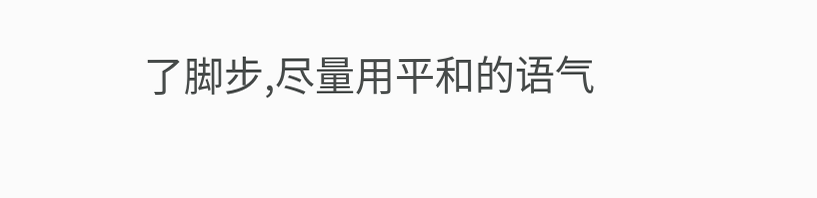了脚步,尽量用平和的语气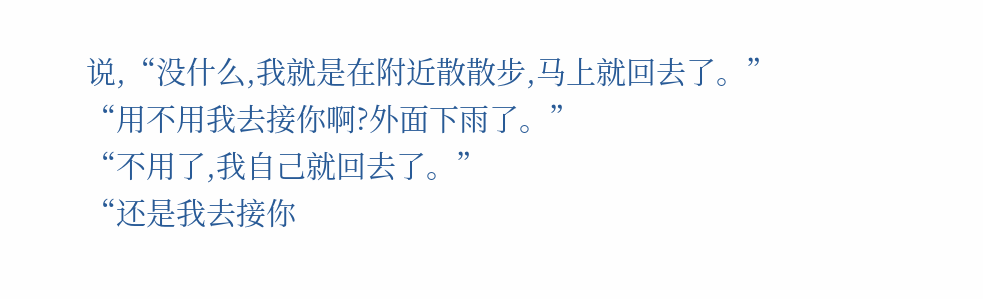说,“没什么,我就是在附近散散步,马上就回去了。”
“用不用我去接你啊?外面下雨了。”
“不用了,我自己就回去了。”
“还是我去接你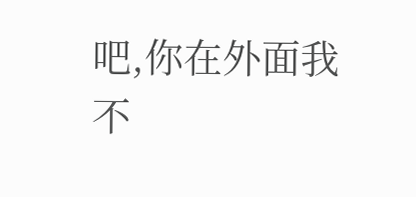吧,你在外面我不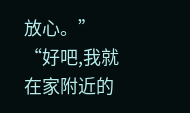放心。”
“好吧,我就在家附近的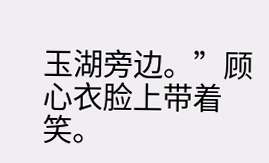玉湖旁边。”顾心衣脸上带着笑。